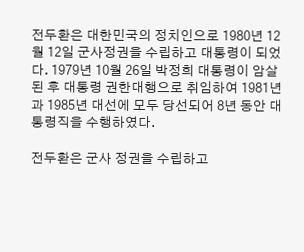전두환은 대한민국의 정치인으로 1980년 12월 12일 군사정권을 수립하고 대통령이 되었다. 1979년 10월 26일 박정희 대통령이 암살된 후 대통령 권한대행으로 취임하여 1981년과 1985년 대선에 모두 당선되어 8년 동안 대통령직을 수행하였다.

전두환은 군사 정권을 수립하고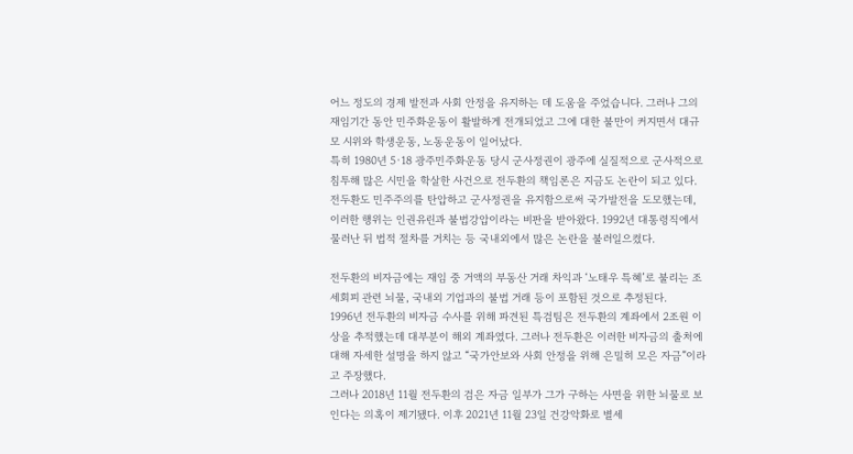어느 정도의 경제 발전과 사회 안정을 유지하는 데 도움을 주었습니다. 그러나 그의 재임기간 동안 민주화운동이 활발하게 전개되었고 그에 대한 불만이 커지면서 대규모 시위와 학생운동, 노동운동이 일어났다.
특히 1980년 5·18 광주민주화운동 당시 군사정권이 광주에 실질적으로 군사적으로 침투해 많은 시민을 학살한 사건으로 전두환의 책임론은 지금도 논란이 되고 있다.
전두환도 민주주의를 탄압하고 군사정권을 유지함으로써 국가발전을 도모했는데, 이러한 행위는 인권유린과 불법강압이라는 비판을 받아왔다. 1992년 대통령직에서 물러난 뒤 법적 절차를 거치는 등 국내외에서 많은 논란을 불러일으켰다.

전두환의 비자금에는 재임 중 거액의 부동산 거래 차익과 ‘노태우 특혜’로 불리는 조세회피 관련 뇌물, 국내외 기업과의 불법 거래 등이 포함된 것으로 추정된다.
1996년 전두환의 비자금 수사를 위해 파견된 특검팀은 전두환의 계좌에서 2조원 이상을 추적했는데 대부분이 해외 계좌였다. 그러나 전두환은 이러한 비자금의 출처에 대해 자세한 설명을 하지 않고 “국가안보와 사회 안정을 위해 은밀히 모은 자금”이라고 주장했다.
그러나 2018년 11월 전두환의 검은 자금 일부가 그가 구하는 사면을 위한 뇌물로 보인다는 의혹이 제기됐다. 이후 2021년 11월 23일 건강악화로 별세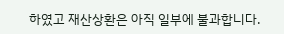하였고 재산상환은 아직 일부에 불과합니다.